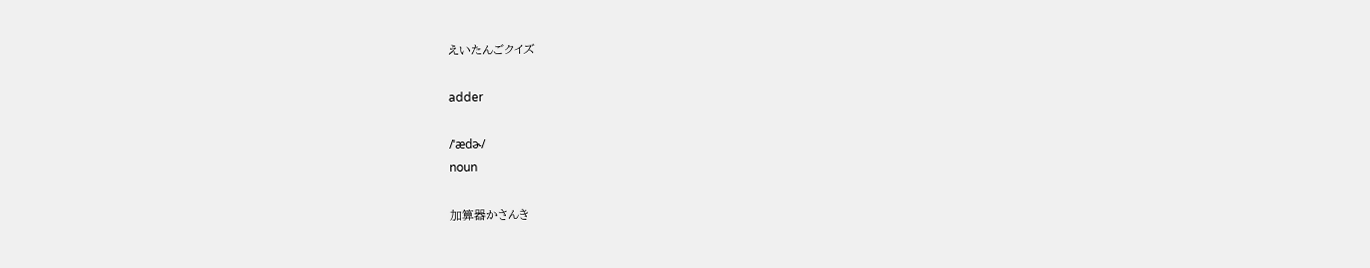えいたんごクイズ

adder

/ˈædɚ/
noun

加算器かさんき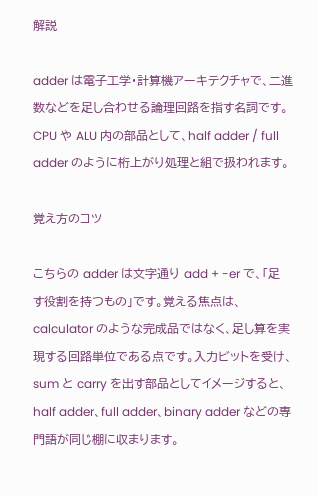解説

adder は電子工学・計算機アーキテクチャで、二進数などを足し合わせる論理回路を指す名詞です。CPU や ALU 内の部品として、half adder / full adder のように桁上がり処理と組で扱われます。

覚え方のコツ

こちらの adder は文字通り add + -er で、「足す役割を持つもの」です。覚える焦点は、calculator のような完成品ではなく、足し算を実現する回路単位である点です。入力ビットを受け、sum と carry を出す部品としてイメージすると、half adder、full adder、binary adder などの専門語が同じ棚に収まります。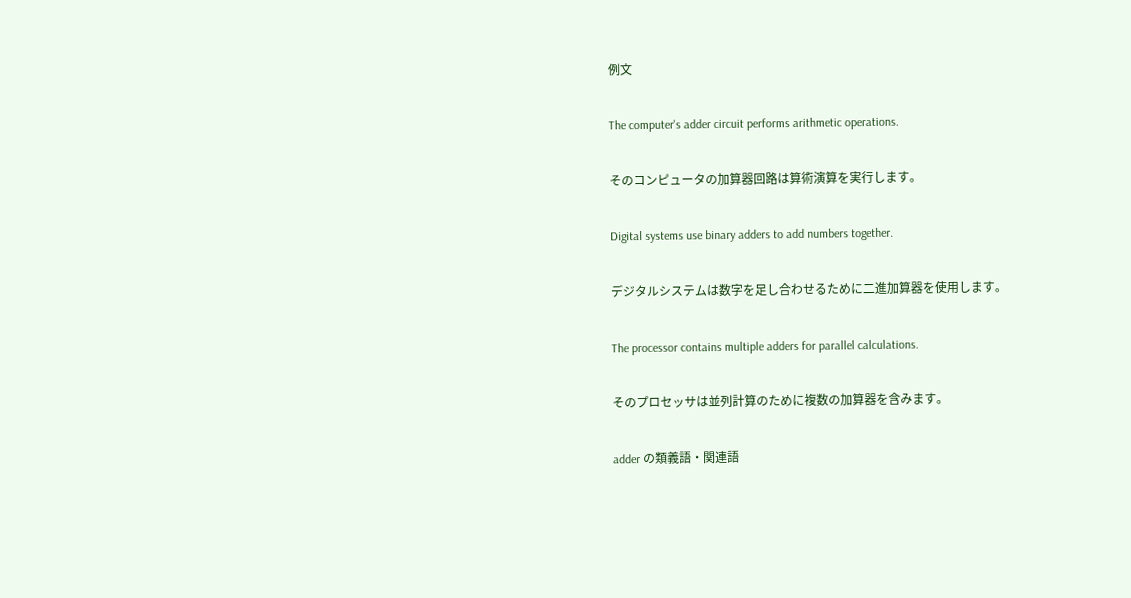例文

The computer's adder circuit performs arithmetic operations.

そのコンピュータの加算器回路は算術演算を実行します。

Digital systems use binary adders to add numbers together.

デジタルシステムは数字を足し合わせるために二進加算器を使用します。

The processor contains multiple adders for parallel calculations.

そのプロセッサは並列計算のために複数の加算器を含みます。

adder の類義語・関連語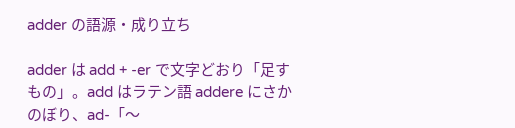adder の語源・成り立ち

adder は add + -er で文字どおり「足すもの」。add はラテン語 addere にさかのぼり、ad-「〜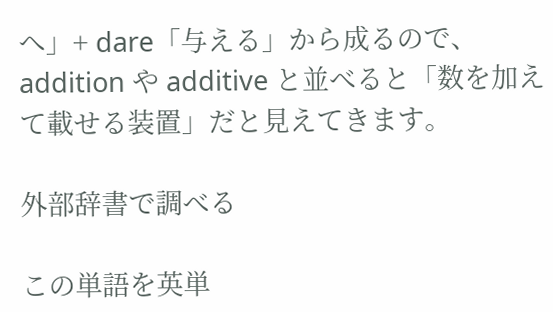へ」+ dare「与える」から成るので、addition や additive と並べると「数を加えて載せる装置」だと見えてきます。

外部辞書で調べる

この単語を英単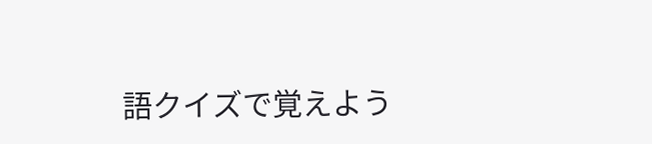語クイズで覚えよう